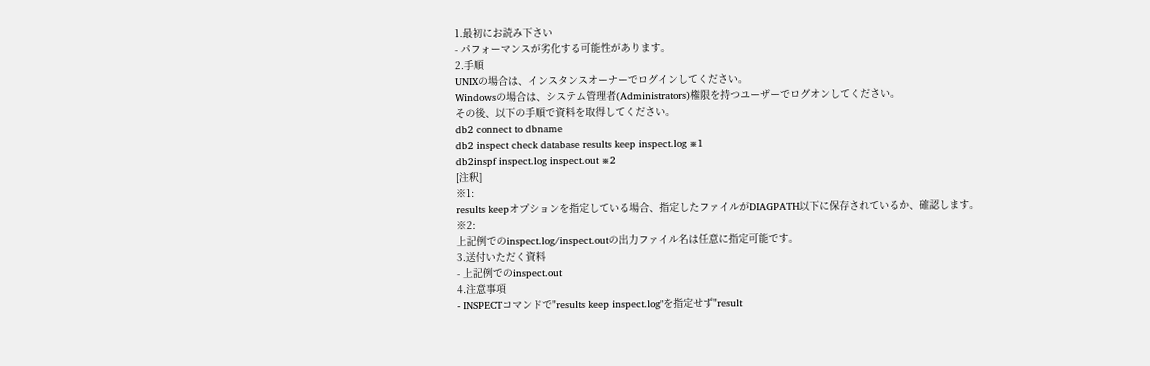1.最初にお読み下さい
- パフォーマンスが劣化する可能性があります。
2.手順
UNIXの場合は、インスタンスオーナーでログインしてください。
Windowsの場合は、システム管理者(Administrators)権限を持つユーザーでログオンしてください。
その後、以下の手順で資料を取得してください。
db2 connect to dbname
db2 inspect check database results keep inspect.log ※1
db2inspf inspect.log inspect.out ※2
[注釈]
※1:
results keepオプションを指定している場合、指定したファイルがDIAGPATH以下に保存されているか、確認します。
※2:
上記例でのinspect.log/inspect.outの出力ファイル名は任意に指定可能です。
3.送付いただく資料
- 上記例でのinspect.out
4.注意事項
- INSPECTコマンドで"results keep inspect.log"を指定せず"result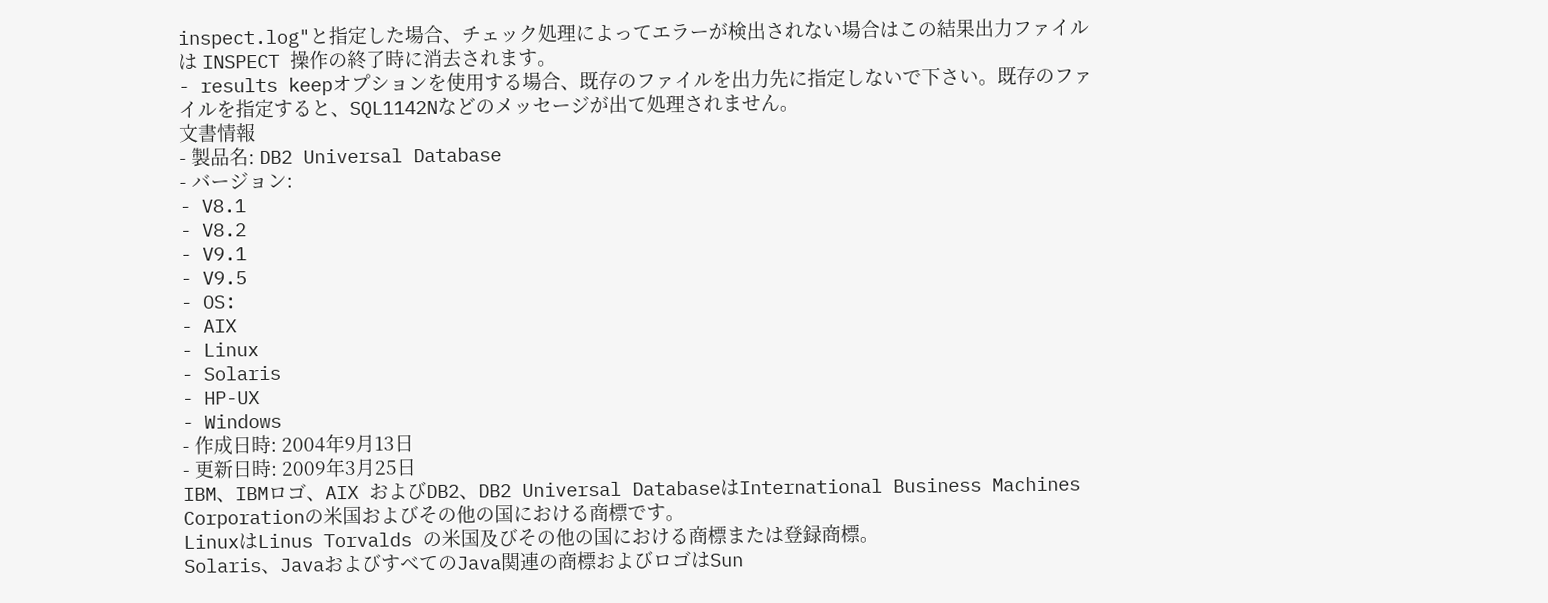inspect.log"と指定した場合、チェック処理によってエラーが検出されない場合はこの結果出力ファイルは INSPECT 操作の終了時に消去されます。
- results keepオプションを使用する場合、既存のファイルを出力先に指定しないで下さい。既存のファイルを指定すると、SQL1142Nなどのメッセージが出て処理されません。
文書情報
- 製品名: DB2 Universal Database
- バージョン:
- V8.1
- V8.2
- V9.1
- V9.5
- OS:
- AIX
- Linux
- Solaris
- HP-UX
- Windows
- 作成日時: 2004年9月13日
- 更新日時: 2009年3月25日
IBM、IBMロゴ、AIX およびDB2、DB2 Universal DatabaseはInternational Business Machines Corporationの米国およびその他の国における商標です。
LinuxはLinus Torvalds の米国及びその他の国における商標または登録商標。
Solaris、JavaおよびすべてのJava関連の商標およびロゴはSun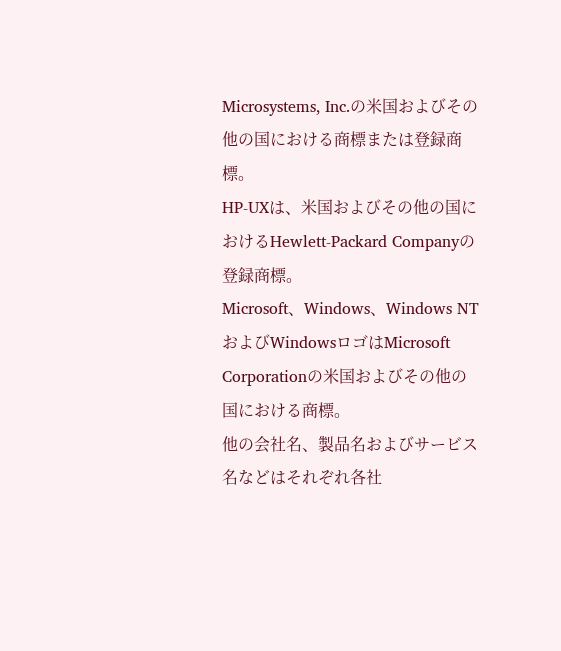Microsystems, Inc.の米国およびその他の国における商標または登録商標。
HP-UXは、米国およびその他の国におけるHewlett-Packard Companyの登録商標。
Microsoft、Windows、Windows NTおよびWindowsロゴはMicrosoft Corporationの米国およびその他の国における商標。
他の会社名、製品名およびサービス名などはそれぞれ各社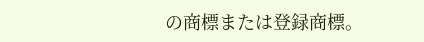の商標または登録商標。